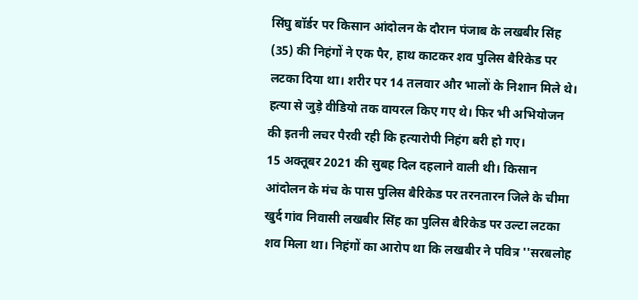सिंघु बॉर्डर पर किसान आंदोलन के दौरान पंजाब के लखबीर सिंह (35) की निहंगों ने एक पैर, हाथ काटकर शव पुलिस बैरिकेड पर लटका दिया था। शरीर पर 14 तलवार और भालों के निशान मिले थे। हत्या से जुड़े वीडियो तक वायरल किए गए थे। फिर भी अभियोजन की इतनी लचर पैरवी रही कि हत्यारोपी निहंग बरी हो गए।
15 अक्तूबर 2021 की सुबह दिल दहलाने वाली थी। किसान आंदोलन के मंच के पास पुलिस बैरिकेड पर तरनतारन जिले के चीमा खुर्द गांव निवासी लखबीर सिंह का पुलिस बैरिकेड पर उल्टा लटका शव मिला था। निहंगों का आरोप था कि लखबीर ने पवित्र ''सरबलोह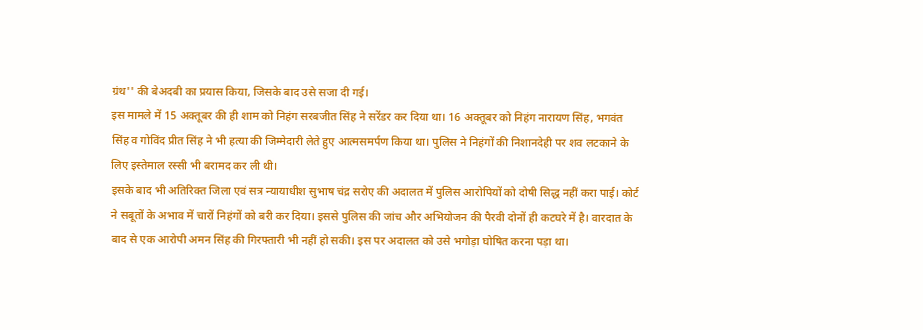ग्रंथ'' की बेअदबी का प्रयास किया, जिसके बाद उसे सजा दी गई।
इस मामले में 15 अक्तूबर की ही शाम को निहंग सरबजीत सिंह ने सरेंडर कर दिया था। 16 अक्तूबर को निहंग नारायण सिंह, भगवंत सिंह व गोविंद प्रीत सिंह ने भी हत्या की जिम्मेदारी लेते हुए आत्मसमर्पण किया था। पुलिस ने निहंगों की निशानदेही पर शव लटकाने के लिए इस्तेमाल रस्सी भी बरामद कर ली थी।
इसके बाद भी अतिरिक्त जिला एवं सत्र न्यायाधीश सुभाष चंद्र सरोए की अदालत में पुलिस आरोपियों को दोषी सिद्ध नहीं करा पाई। कोर्ट ने सबूतों के अभाव में चारों निहंगों को बरी कर दिया। इससे पुलिस की जांच और अभियोजन की पैरवी दोनों ही कटघरे में है। वारदात के बाद से एक आरोपी अमन सिंह की गिरफ्तारी भी नहीं हो सकी। इस पर अदालत को उसे भगोड़ा घोषित करना पड़ा था।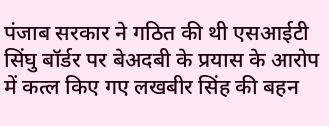पंजाब सरकार ने गठित की थी एसआईटी
सिंघु बॉर्डर पर बेअदबी के प्रयास के आरोप में कत्ल किए गए लखबीर सिंह की बहन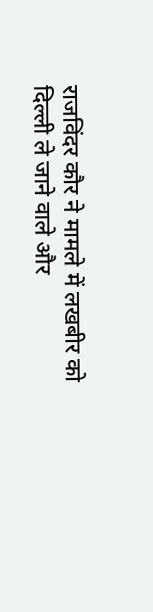राजविंदर कौर ने मामले में लखबीर को दिल्ली ले जाने वाले और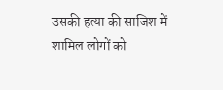उसकी हत्या की साजिश में शामिल लोगों को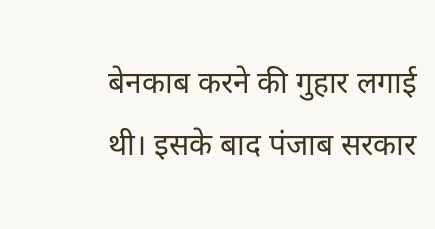बेनकाब करने की गुहार लगाई थी। इसके बाद पंजाब सरकार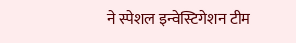ने स्पेशल इन्वेस्टिगेशन टीम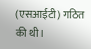(एसआईटी) गठित की थी।